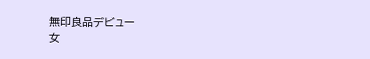無印良品デビュー
女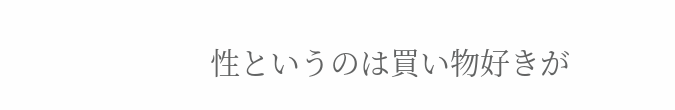性というのは買い物好きが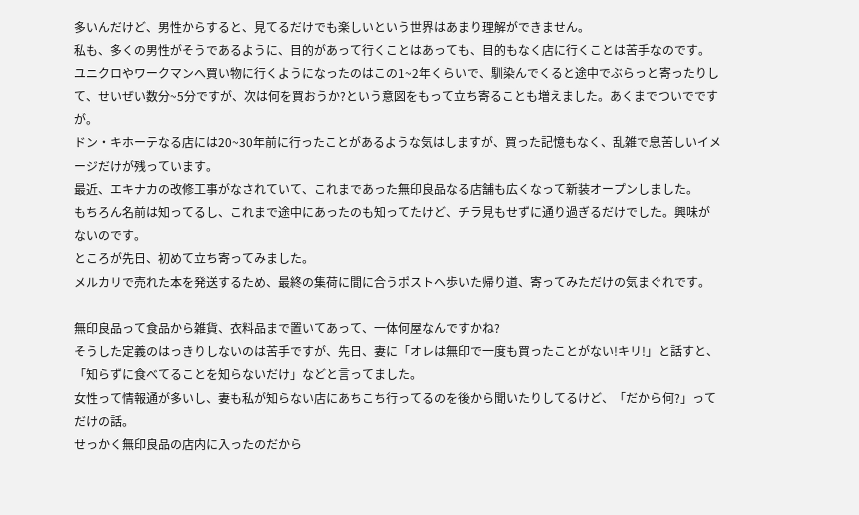多いんだけど、男性からすると、見てるだけでも楽しいという世界はあまり理解ができません。
私も、多くの男性がそうであるように、目的があって行くことはあっても、目的もなく店に行くことは苦手なのです。
ユニクロやワークマンへ買い物に行くようになったのはこの1~2年くらいで、馴染んでくると途中でぶらっと寄ったりして、せいぜい数分~5分ですが、次は何を買おうか?という意図をもって立ち寄ることも増えました。あくまでついでですが。
ドン・キホーテなる店には20~30年前に行ったことがあるような気はしますが、買った記憶もなく、乱雑で息苦しいイメージだけが残っています。
最近、エキナカの改修工事がなされていて、これまであった無印良品なる店舗も広くなって新装オープンしました。
もちろん名前は知ってるし、これまで途中にあったのも知ってたけど、チラ見もせずに通り過ぎるだけでした。興味がないのです。
ところが先日、初めて立ち寄ってみました。
メルカリで売れた本を発送するため、最終の集荷に間に合うポストへ歩いた帰り道、寄ってみただけの気まぐれです。

無印良品って食品から雑貨、衣料品まで置いてあって、一体何屋なんですかね?
そうした定義のはっきりしないのは苦手ですが、先日、妻に「オレは無印で一度も買ったことがない!キリ!」と話すと、「知らずに食べてることを知らないだけ」などと言ってました。
女性って情報通が多いし、妻も私が知らない店にあちこち行ってるのを後から聞いたりしてるけど、「だから何?」ってだけの話。
せっかく無印良品の店内に入ったのだから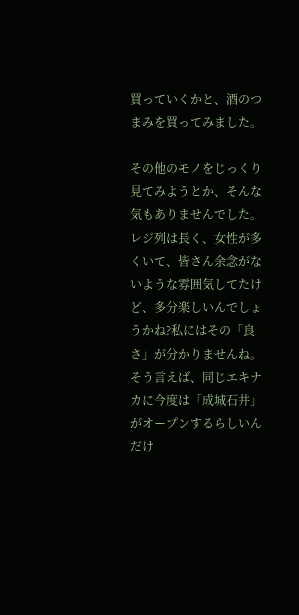買っていくかと、酒のつまみを買ってみました。

その他のモノをじっくり見てみようとか、そんな気もありませんでした。
レジ列は長く、女性が多くいて、皆さん余念がないような雰囲気してたけど、多分楽しいんでしょうかね?私にはその「良さ」が分かりませんね。
そう言えば、同じエキナカに今度は「成城石井」がオープンするらしいんだけ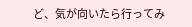ど、気が向いたら行ってみ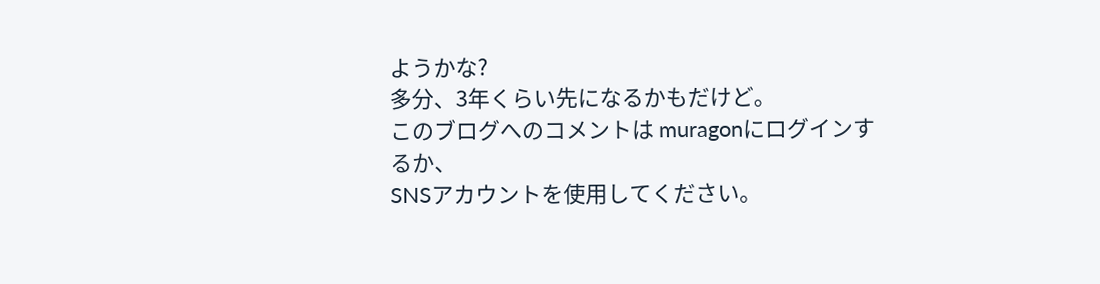ようかな?
多分、3年くらい先になるかもだけど。
このブログへのコメントは muragonにログインするか、
SNSアカウントを使用してください。